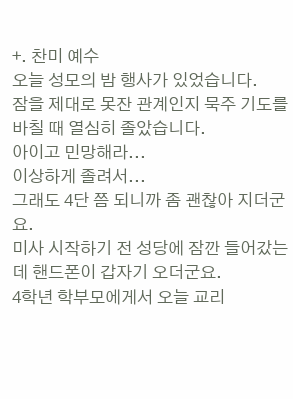+. 찬미 예수
오늘 성모의 밤 행사가 있었습니다.
잠을 제대로 못잔 관계인지 묵주 기도를 바칠 때 열심히 졸았습니다.
아이고 민망해라...
이상하게 졸려서...
그래도 4단 쯤 되니까 좀 괜찮아 지더군요.
미사 시작하기 전 성당에 잠깐 들어갔는데 핸드폰이 갑자기 오더군요.
4학년 학부모에게서 오늘 교리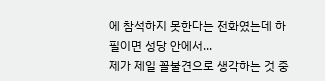에 참석하지 못한다는 전화였는데 하필이면 성당 안에서...
제가 제일 꼴불견으로 생각하는 것 중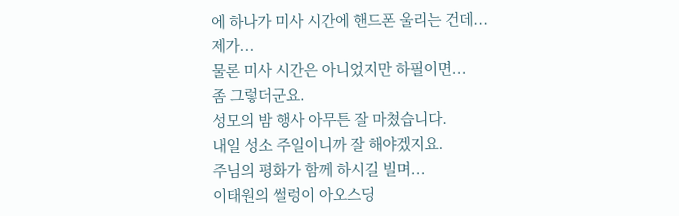에 하나가 미사 시간에 핸드폰 울리는 건데...
제가...
물론 미사 시간은 아니었지만 하필이면...
좀 그렇더군요.
성모의 밤 행사 아무튼 잘 마쳤습니다.
내일 성소 주일이니까 잘 해야겠지요.
주님의 평화가 함께 하시길 빌며...
이태원의 썰렁이 아오스딩